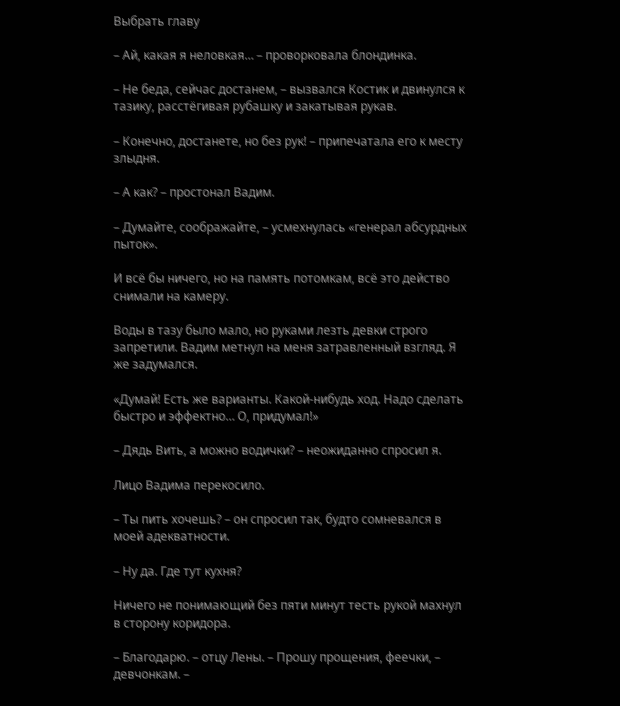Выбрать главу

– Ай, какая я неловкая… – проворковала блондинка.

– Не беда, сейчас достанем, – вызвался Костик и двинулся к тазику, расстёгивая рубашку и закатывая рукав.

– Конечно, достанете, но без рук! – припечатала его к месту злыдня.

– А как? – простонал Вадим.

– Думайте, соображайте, – усмехнулась «генерал абсурдных пыток».

И всё бы ничего, но на память потомкам, всё это действо снимали на камеру.

Воды в тазу было мало, но руками лезть девки строго запретили. Вадим метнул на меня затравленный взгляд. Я же задумался.

«Думай! Есть же варианты. Какой-нибудь ход. Надо сделать быстро и эффектно… О, придумал!»

– Дядь Вить, а можно водички? – неожиданно спросил я.

Лицо Вадима перекосило.

– Ты пить хочешь? – он спросил так, будто сомневался в моей адекватности.

– Ну да. Где тут кухня?

Ничего не понимающий без пяти минут тесть рукой махнул в сторону коридора.

– Благодарю. – отцу Лены. – Прошу прощения, феечки, – девчонкам. –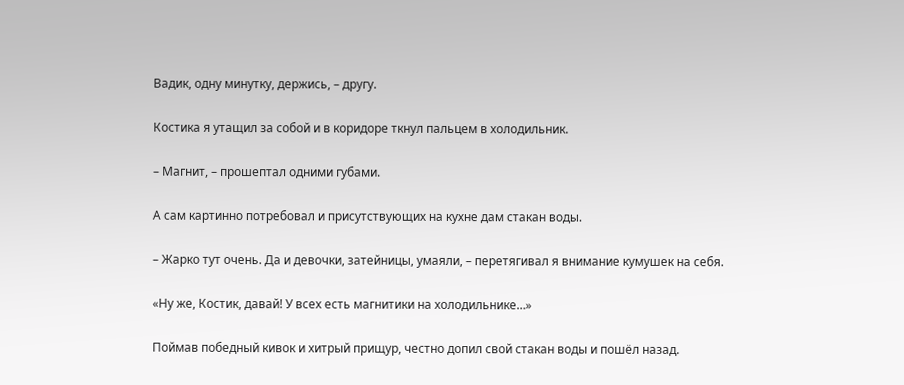Вадик, одну минутку, держись, – другу.

Костика я утащил за собой и в коридоре ткнул пальцем в холодильник.

– Магнит, – прошептал одними губами.

А сам картинно потребовал и присутствующих на кухне дам стакан воды.

– Жарко тут очень. Да и девочки, затейницы, умаяли, – перетягивал я внимание кумушек на себя.

«Ну же, Костик, давай! У всех есть магнитики на холодильнике…»

Поймав победный кивок и хитрый прищур, честно допил свой стакан воды и пошёл назад.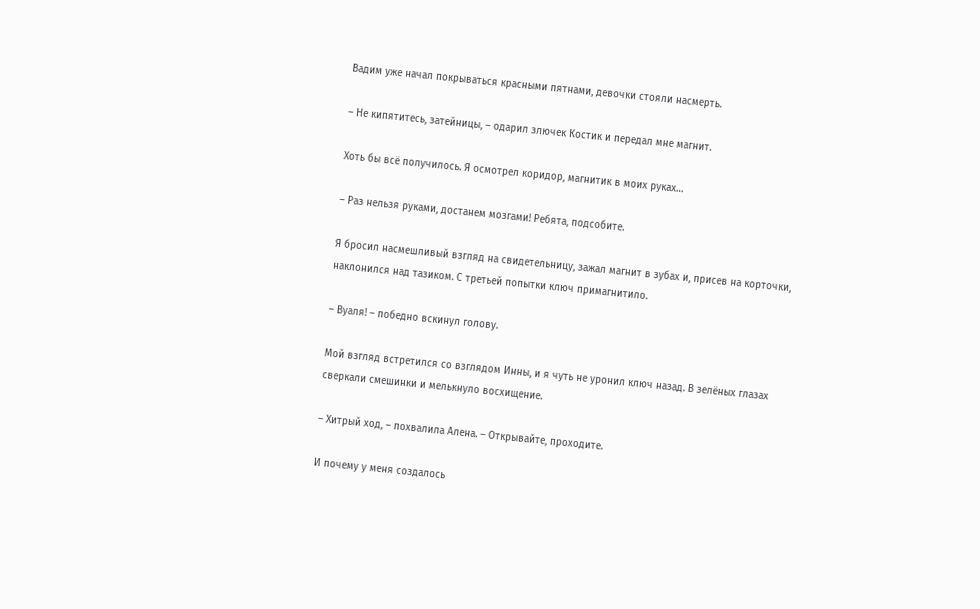Вадим уже начал покрываться красными пятнами, девочки стояли насмерть.

– Не кипятитесь, затейницы, – одарил злючек Костик и передал мне магнит.

Хоть бы всё получилось. Я осмотрел коридор, магнитик в моих руках…

– Раз нельзя руками, достанем мозгами! Ребята, подсобите.

Я бросил насмешливый взгляд на свидетельницу, зажал магнит в зубах и, присев на корточки, наклонился над тазиком. С третьей попытки ключ примагнитило.

– Вуаля! – победно вскинул голову.

Мой взгляд встретился со взглядом Инны, и я чуть не уронил ключ назад. В зелёных глазах сверкали смешинки и мелькнуло восхищение.

– Хитрый ход, – похвалила Алена. – Открывайте, проходите.

И почему у меня создалось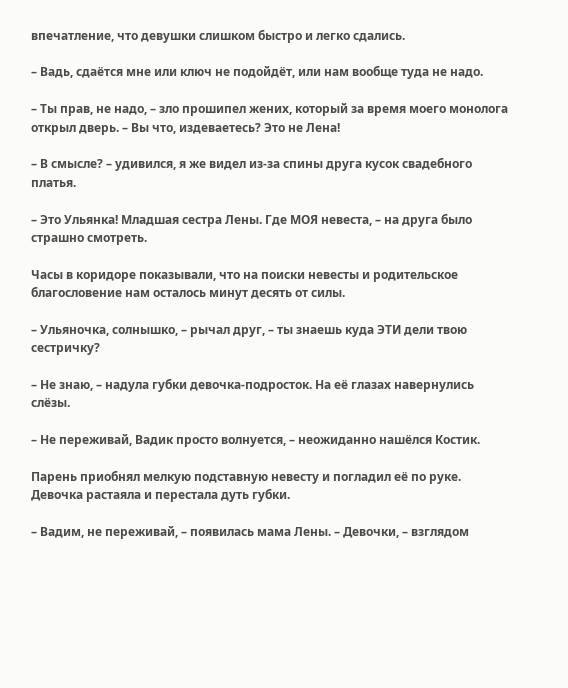впечатление, что девушки слишком быстро и легко сдались.

– Вадь, сдаётся мне или ключ не подойдёт, или нам вообще туда не надо.

– Ты прав, не надо, – зло прошипел жених, который за время моего монолога открыл дверь. – Вы что, издеваетесь? Это не Лена!

– В смысле? – удивился, я же видел из-за спины друга кусок свадебного платья.

– Это Ульянка! Младшая сестра Лены. Где МОЯ невеста, – на друга было страшно смотреть.

Часы в коридоре показывали, что на поиски невесты и родительское благословение нам осталось минут десять от силы.

– Ульяночка, солнышко, – рычал друг, – ты знаешь куда ЭТИ дели твою сестричку?

– Не знаю, – надула губки девочка-подросток. На её глазах навернулись слёзы.

– Не переживай, Вадик просто волнуется, – неожиданно нашёлся Костик.

Парень приобнял мелкую подставную невесту и погладил её по руке. Девочка растаяла и перестала дуть губки.

– Вадим, не переживай, – появилась мама Лены. – Девочки, – взглядом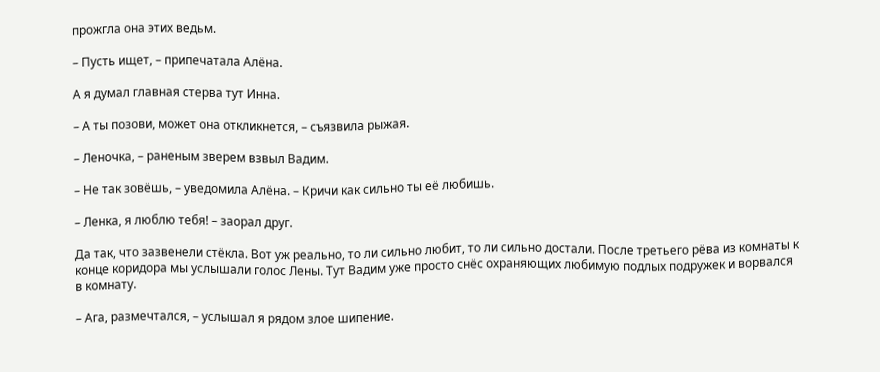прожгла она этих ведьм.

– Пусть ищет, – припечатала Алёна.

А я думал главная стерва тут Инна.

– А ты позови, может она откликнется, – съязвила рыжая.

– Леночка, – раненым зверем взвыл Вадим.

– Не так зовёшь, – уведомила Алёна. – Кричи как сильно ты её любишь.

– Ленка, я люблю тебя! – заорал друг.

Да так, что зазвенели стёкла. Вот уж реально, то ли сильно любит, то ли сильно достали. После третьего рёва из комнаты к конце коридора мы услышали голос Лены. Тут Вадим уже просто снёс охраняющих любимую подлых подружек и ворвался в комнату.

– Ага, размечтался, – услышал я рядом злое шипение.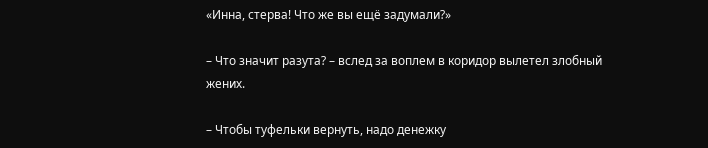«Инна, стерва! Что же вы ещё задумали?»

– Что значит разута? – вслед за воплем в коридор вылетел злобный жених.

– Чтобы туфельки вернуть, надо денежку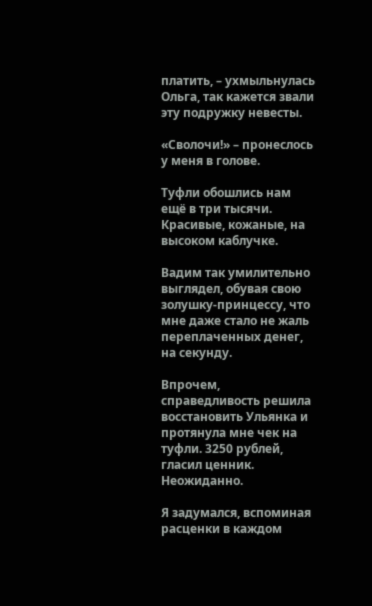платить, – ухмыльнулась Ольга, так кажется звали эту подружку невесты.

«Сволочи!» – пронеслось у меня в голове.

Туфли обошлись нам ещё в три тысячи. Красивые, кожаные, на высоком каблучке.

Вадим так умилительно выглядел, обувая свою золушку-принцессу, что мне даже стало не жаль переплаченных денег, на секунду.

Впрочем, справедливость решила восстановить Ульянка и протянула мне чек на туфли. 3250 рублей, гласил ценник. Неожиданно.

Я задумался, вспоминая расценки в каждом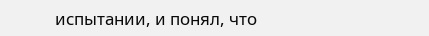испытании, и понял, что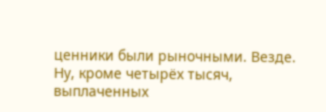ценники были рыночными. Везде. Ну, кроме четырёх тысяч, выплаченных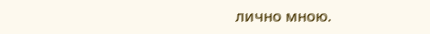лично мною.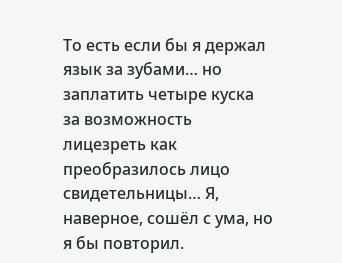То есть если бы я держал язык за зубами… но заплатить четыре куска за возможность лицезреть как преобразилось лицо свидетельницы… Я, наверное, сошёл с ума, но я бы повторил.